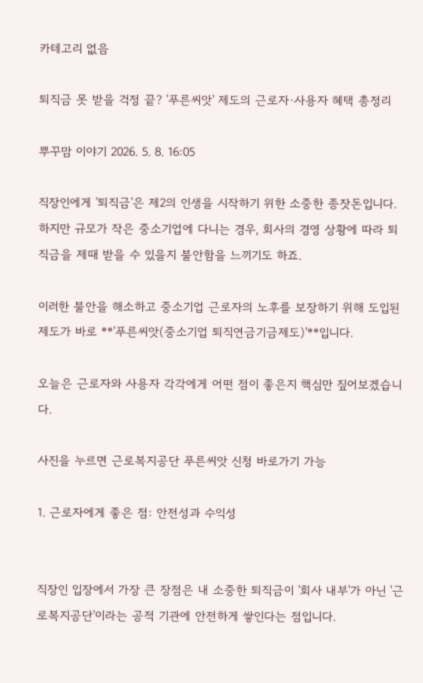카테고리 없음

퇴직금 못 받을 걱정 끝? '푸른씨앗' 제도의 근로자·사용자 혜택 총정리

뿌꾸맘 이야기 2026. 5. 8. 16:05

직장인에게 '퇴직금'은 제2의 인생을 시작하기 위한 소중한 종잣돈입니다. 하지만 규모가 작은 중소기업에 다니는 경우, 회사의 경영 상황에 따라 퇴직금을 제때 받을 수 있을지 불안함을 느끼기도 하죠.

이러한 불안을 해소하고 중소기업 근로자의 노후를 보장하기 위해 도입된 제도가 바로 **'푸른씨앗(중소기업 퇴직연금기금제도)'**입니다.

오늘은 근로자와 사용자 각각에게 어떤 점이 좋은지 핵심만 짚어보겠습니다.

사진을 누르면 근로복지공단 푸른씨앗 신청 바로가기 가능

1. 근로자에게 좋은 점: 안전성과 수익성


직장인 입장에서 가장 큰 장점은 내 소중한 퇴직금이 '회사 내부'가 아닌 '근로복지공단'이라는 공적 기관에 안전하게 쌓인다는 점입니다.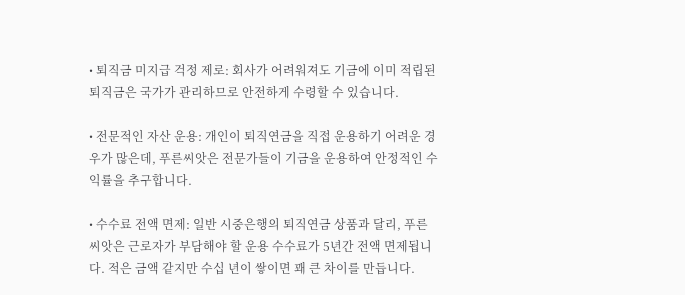• 퇴직금 미지급 걱정 제로: 회사가 어려워져도 기금에 이미 적립된 퇴직금은 국가가 관리하므로 안전하게 수령할 수 있습니다.

• 전문적인 자산 운용: 개인이 퇴직연금을 직접 운용하기 어려운 경우가 많은데, 푸른씨앗은 전문가들이 기금을 운용하여 안정적인 수익률을 추구합니다.

• 수수료 전액 면제: 일반 시중은행의 퇴직연금 상품과 달리, 푸른씨앗은 근로자가 부담해야 할 운용 수수료가 5년간 전액 면제됩니다. 적은 금액 같지만 수십 년이 쌓이면 꽤 큰 차이를 만듭니다.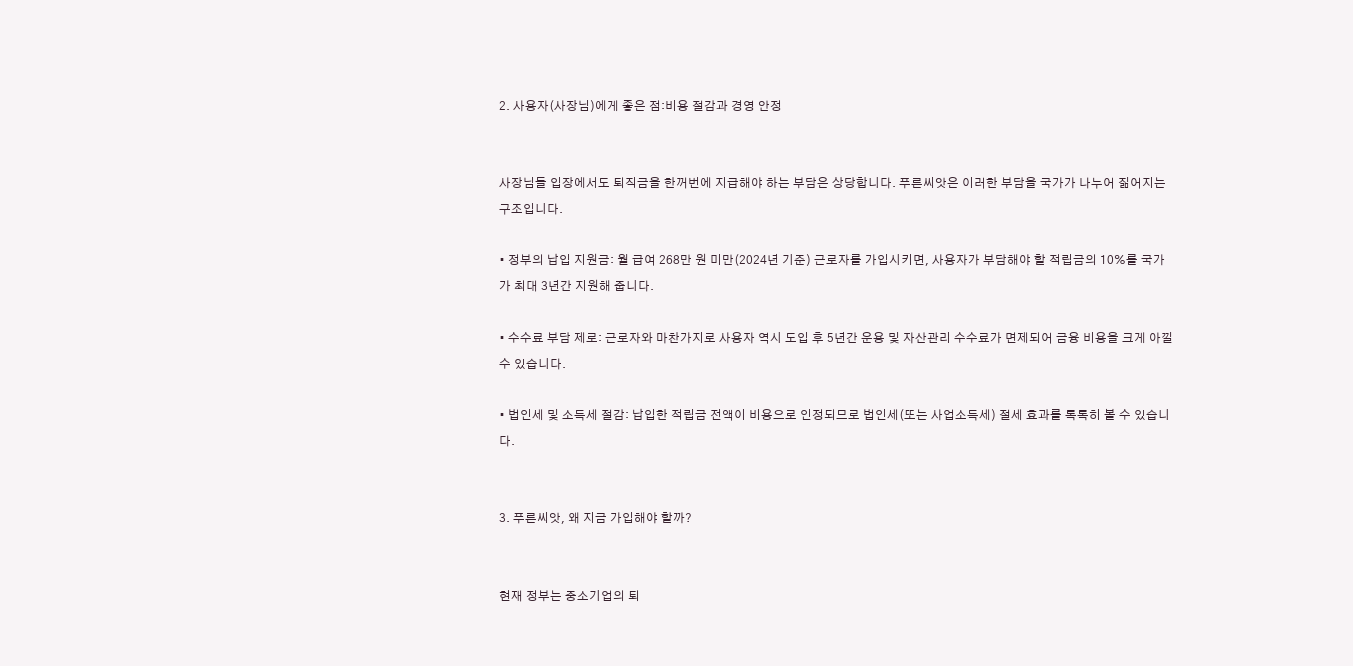2. 사용자(사장님)에게 좋은 점:비용 절감과 경영 안정


사장님들 입장에서도 퇴직금을 한꺼번에 지급해야 하는 부담은 상당합니다. 푸른씨앗은 이러한 부담을 국가가 나누어 짊어지는 구조입니다.

• 정부의 납입 지원금: 월 급여 268만 원 미만(2024년 기준) 근로자를 가입시키면, 사용자가 부담해야 할 적립금의 10%를 국가가 최대 3년간 지원해 줍니다.

• 수수료 부담 제로: 근로자와 마찬가지로 사용자 역시 도입 후 5년간 운용 및 자산관리 수수료가 면제되어 금융 비용을 크게 아낄 수 있습니다.

• 법인세 및 소득세 절감: 납입한 적립금 전액이 비용으로 인정되므로 법인세(또는 사업소득세) 절세 효과를 톡톡히 볼 수 있습니다.


3. 푸른씨앗, 왜 지금 가입해야 할까?


현재 정부는 중소기업의 퇴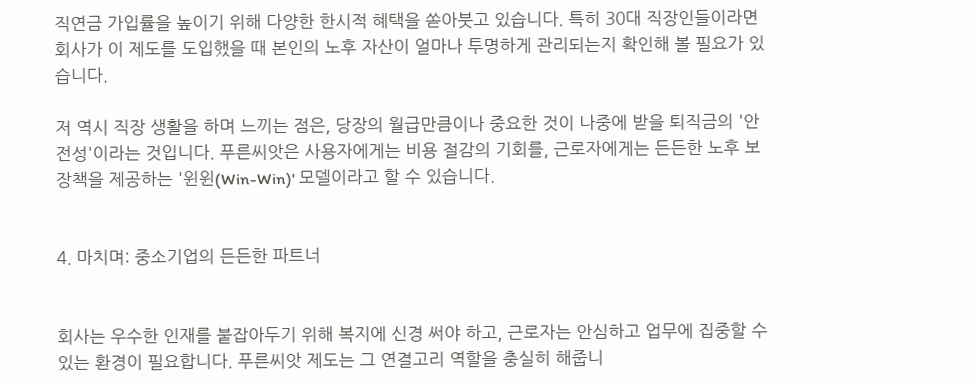직연금 가입률을 높이기 위해 다양한 한시적 혜택을 쏟아붓고 있습니다. 특히 30대 직장인들이라면 회사가 이 제도를 도입했을 때 본인의 노후 자산이 얼마나 투명하게 관리되는지 확인해 볼 필요가 있습니다.

저 역시 직장 생활을 하며 느끼는 점은, 당장의 월급만큼이나 중요한 것이 나중에 받을 퇴직금의 '안전성'이라는 것입니다. 푸른씨앗은 사용자에게는 비용 절감의 기회를, 근로자에게는 든든한 노후 보장책을 제공하는 '윈윈(Win-Win)' 모델이라고 할 수 있습니다.


4. 마치며: 중소기업의 든든한 파트너


회사는 우수한 인재를 붙잡아두기 위해 복지에 신경 써야 하고, 근로자는 안심하고 업무에 집중할 수 있는 환경이 필요합니다. 푸른씨앗 제도는 그 연결고리 역할을 충실히 해줍니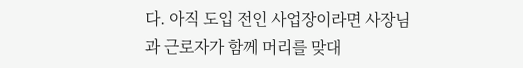다. 아직 도입 전인 사업장이라면 사장님과 근로자가 함께 머리를 맞대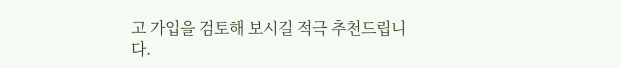고 가입을 검토해 보시길 적극 추천드립니다.